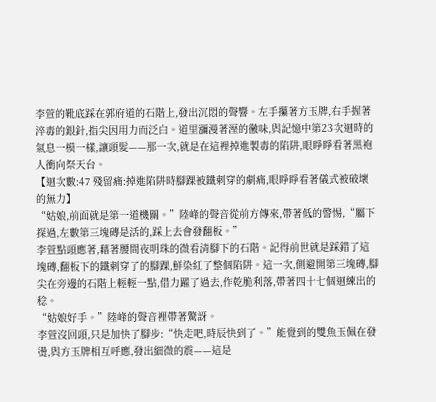李萱的靴底踩在郭府道的石階上,發出沉悶的聲響。左手攥著方玉牌,右手握著淬毒的銀針,指尖因用力而泛白。道里瀰漫著溼的黴味,與記憶中第23次迴時的氣息一模一樣,讓頭髮——那一次,就是在這裡掉進製毒的陷阱,眼睜睜看著黑袍人衝向祭天台。
【迴次數:47 殘留痛:掉進陷阱時腳踝被鐵刺穿的劇痛,眼睜睜看著儀式被破壞的無力】
“姑娘,前面就是第一道機關。”陸峰的聲音從前方傳來,帶著低的警惕,“屬下探過,左數第三塊磚是活的,踩上去會發翻板。”
李萱點頭應著,藉著腰間夜明珠的微看清腳下的石階。記得前世就是踩錯了這塊磚,翻板下的鐵刺穿了的腳踝,鮮染紅了整個陷阱。這一次,側避開第三塊磚,腳尖在旁邊的石階上輕輕一點,借力躍了過去,作乾脆利落,帶著四十七個迴練出的稔。
“姑娘好手。”陸峰的聲音裡帶著驚訝。
李萱沒回頭,只是加快了腳步:“快走吧,時辰快到了。”能覺到的雙魚玉佩在發燙,與方玉牌相互呼應,發出細微的震——這是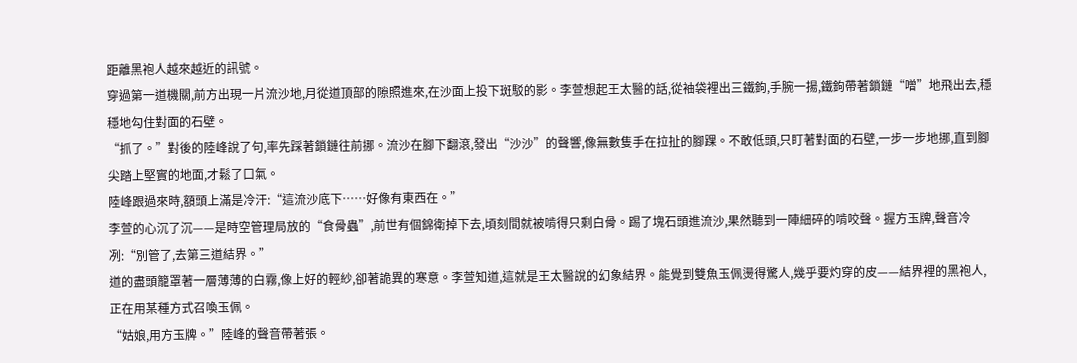距離黑袍人越來越近的訊號。
穿過第一道機關,前方出現一片流沙地,月從道頂部的隙照進來,在沙面上投下斑駁的影。李萱想起王太醫的話,從袖袋裡出三鐵鉤,手腕一揚,鐵鉤帶著鎖鏈“噌”地飛出去,穩穩地勾住對面的石壁。
“抓了。”對後的陸峰說了句,率先踩著鎖鏈往前挪。流沙在腳下翻滾,發出“沙沙”的聲響,像無數隻手在拉扯的腳踝。不敢低頭,只盯著對面的石壁,一步一步地挪,直到腳尖踏上堅實的地面,才鬆了口氣。
陸峰跟過來時,額頭上滿是冷汗:“這流沙底下……好像有東西在。”
李萱的心沉了沉——是時空管理局放的“食骨蟲”,前世有個錦衛掉下去,頃刻間就被啃得只剩白骨。踢了塊石頭進流沙,果然聽到一陣細碎的啃咬聲。握方玉牌,聲音冷冽:“別管了,去第三道結界。”
道的盡頭籠罩著一層薄薄的白霧,像上好的輕紗,卻著詭異的寒意。李萱知道,這就是王太醫說的幻象結界。能覺到雙魚玉佩燙得驚人,幾乎要灼穿的皮——結界裡的黑袍人,正在用某種方式召喚玉佩。
“姑娘,用方玉牌。”陸峰的聲音帶著張。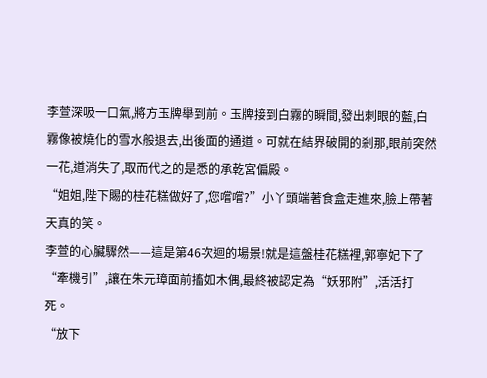李萱深吸一口氣,將方玉牌舉到前。玉牌接到白霧的瞬間,發出刺眼的藍,白霧像被燒化的雪水般退去,出後面的通道。可就在結界破開的剎那,眼前突然一花,道消失了,取而代之的是悉的承乾宮偏殿。
“姐姐,陛下賜的桂花糕做好了,您嚐嚐?”小丫頭端著食盒走進來,臉上帶著天真的笑。
李萱的心臟驟然——這是第46次迴的場景!就是這盤桂花糕裡,郭寧妃下了“牽機引”,讓在朱元璋面前搐如木偶,最終被認定為“妖邪附”,活活打死。
“放下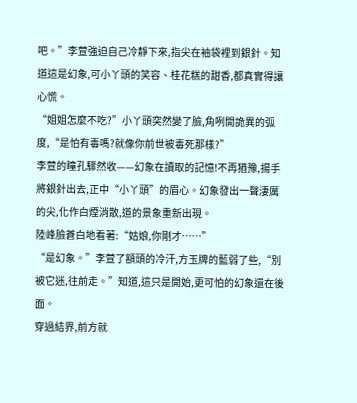吧。”李萱強迫自己冷靜下來,指尖在袖袋裡到銀針。知道這是幻象,可小丫頭的笑容、桂花糕的甜香,都真實得讓心慌。
“姐姐怎麼不吃?”小丫頭突然變了臉,角咧開詭異的弧度,“是怕有毒嗎?就像你前世被毒死那樣?”
李萱的瞳孔驟然收——幻象在讀取的記憶!不再猶豫,揚手將銀針出去,正中“小丫頭”的眉心。幻象發出一聲淒厲的尖,化作白煙消散,道的景象重新出現。
陸峰臉蒼白地看著:“姑娘,你剛才……”
“是幻象。”李萱了額頭的冷汗,方玉牌的藍弱了些,“別被它迷,往前走。”知道,這只是開始,更可怕的幻象還在後面。
穿過結界,前方就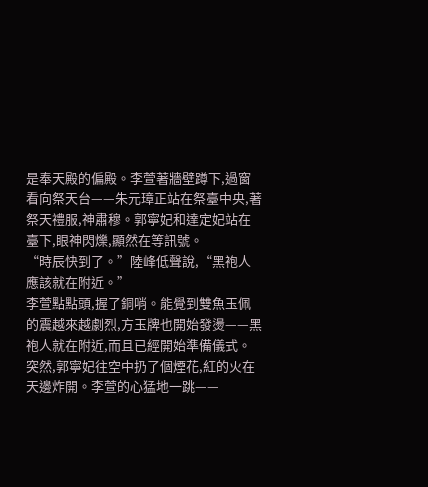是奉天殿的偏殿。李萱著牆壁蹲下,過窗看向祭天台——朱元璋正站在祭臺中央,著祭天禮服,神肅穆。郭寧妃和達定妃站在臺下,眼神閃爍,顯然在等訊號。
“時辰快到了。”陸峰低聲說,“黑袍人應該就在附近。”
李萱點點頭,握了銅哨。能覺到雙魚玉佩的震越來越劇烈,方玉牌也開始發燙——黑袍人就在附近,而且已經開始準備儀式。
突然,郭寧妃往空中扔了個煙花,紅的火在天邊炸開。李萱的心猛地一跳——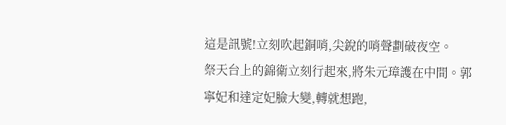這是訊號!立刻吹起銅哨,尖銳的哨聲劃破夜空。
祭天台上的錦衛立刻行起來,將朱元璋護在中間。郭寧妃和達定妃臉大變,轉就想跑,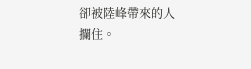卻被陸峰帶來的人攔住。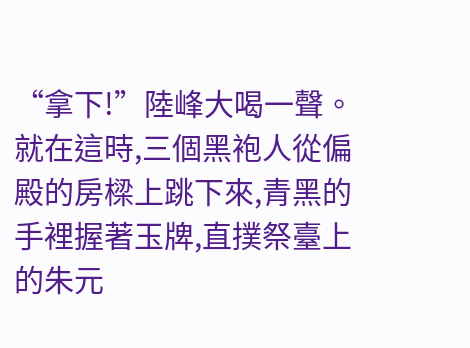“拿下!”陸峰大喝一聲。
就在這時,三個黑袍人從偏殿的房樑上跳下來,青黑的手裡握著玉牌,直撲祭臺上的朱元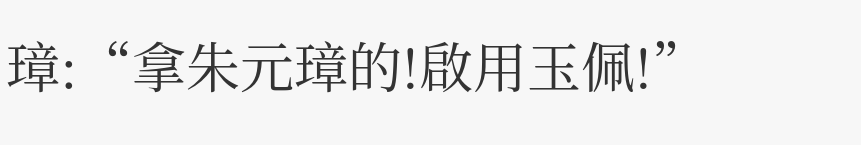璋:“拿朱元璋的!啟用玉佩!”